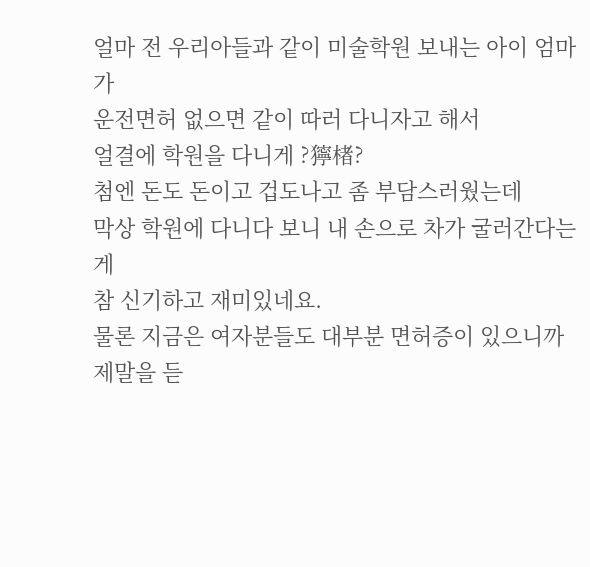얼마 전 우리아들과 같이 미술학원 보내는 아이 엄마가
운전면허 없으면 같이 따러 다니자고 해서
얼결에 학원을 다니게 ?獰楮?
첨엔 돈도 돈이고 겁도나고 좀 부담스러웠는데
막상 학원에 다니다 보니 내 손으로 차가 굴러간다는게
참 신기하고 재미있네요.
물론 지금은 여자분들도 대부분 면허증이 있으니까
제말을 듣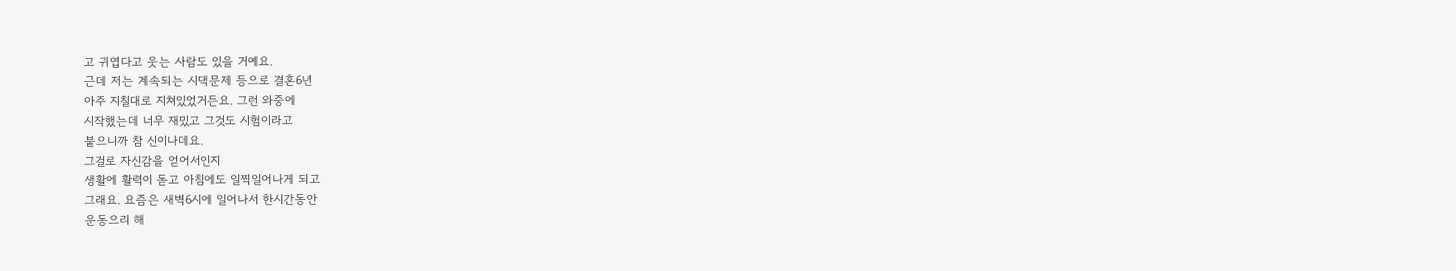고 귀엽다고 웃는 사람도 있을 거예요.
근데 저는 계속되는 시댁문제 등으로 결혼6년
아주 지칠대로 지쳐있었거든요. 그런 와중에
시작했는데 너무 재밌고 그것도 시험이라고
붙으니까 참 신이나데요.
그걸로 자신감을 얻어서인지
생활에 활력이 돋고 아침에도 일찍일어나게 되고
그래요. 요즘은 새벽6시에 일어나서 한시간동안
운동으리 해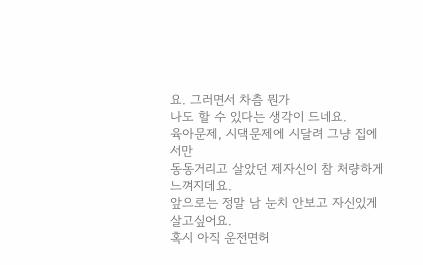요. 그러면서 차츰 뭔가
나도 할 수 있다는 생각이 드네요.
육아문제, 시댁문제에 시달려 그냥 집에서만
동동거리고 살았던 제자신이 참 처량하게 느껴지데요.
앞으로는 정말 남 눈치 안보고 자신있게
살고싶어요.
혹시 아직 운전면허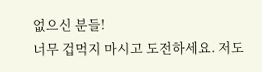없으신 분들!
너무 겁먹지 마시고 도전하세요. 저도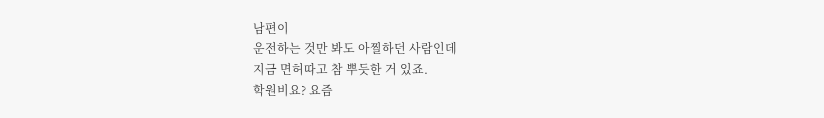남편이
운전하는 것만 봐도 아찔하던 사람인데
지금 면허따고 참 뿌듯한 거 있죠.
학원비요? 요즘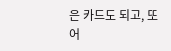은 카드도 되고, 또 어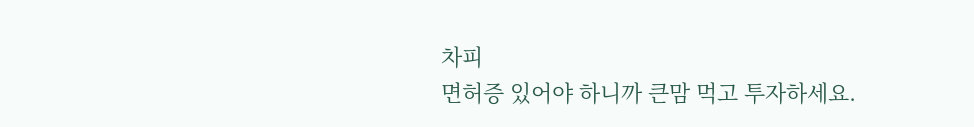차피
면허증 있어야 하니까 큰맘 먹고 투자하세요.